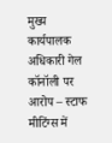मुख्य कार्यपालक अधिकारी गेल कॉनॉली पर आरोप – स्टाफ मीटिंग्स में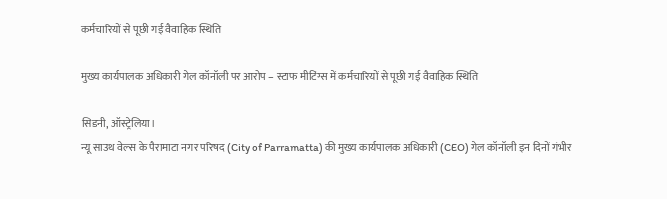कर्मचारियों से पूछी गई वैवाहिक स्थिति

मुख्य कार्यपालक अधिकारी गेल कॉनॉली पर आरोप – स्टाफ मीटिंग्स में कर्मचारियों से पूछी गई वैवाहिक स्थिति

सिडनी, ऑस्ट्रेलिया।
न्यू साउथ वेल्स के पैरामाटा नगर परिषद (City of Parramatta) की मुख्य कार्यपालक अधिकारी (CEO) गेल कॉनॉली इन दिनों गंभीर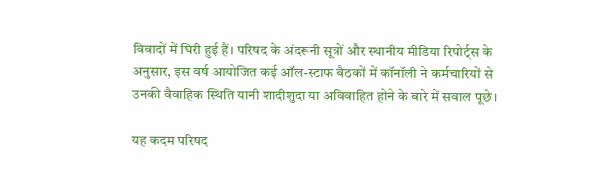विवादों में घिरी हुई हैं। परिषद के अंदरूनी सूत्रों और स्थानीय मीडिया रिपोर्ट्स के अनुसार, इस वर्ष आयोजित कई ऑल-स्टाफ बैठकों में कॉनॉली ने कर्मचारियों से उनकी वैवाहिक स्थिति यानी शादीशुदा या अविवाहित होने के बारे में सवाल पूछे।

यह कदम परिषद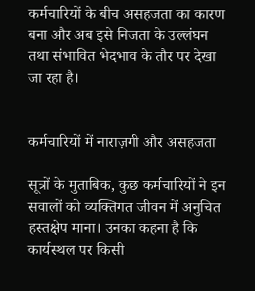कर्मचारियों के बीच असहजता का कारण बना और अब इसे निजता के उल्लंघन तथा संभावित भेदभाव के तौर पर देखा जा रहा है।


कर्मचारियों में नाराज़गी और असहजता

सूत्रों के मुताबिक, कुछ कर्मचारियों ने इन सवालों को व्यक्तिगत जीवन में अनुचित हस्तक्षेप माना। उनका कहना है कि कार्यस्थल पर किसी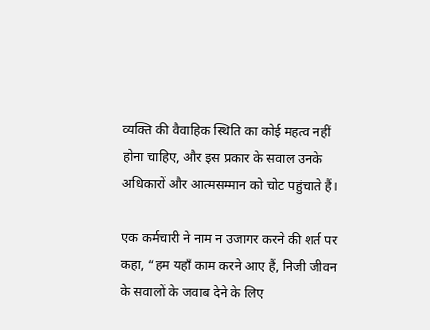व्यक्ति की वैवाहिक स्थिति का कोई महत्व नहीं होना चाहिए, और इस प्रकार के सवाल उनके अधिकारों और आत्मसम्मान को चोट पहुंचाते हैं।

एक कर्मचारी ने नाम न उजागर करने की शर्त पर कहा, “हम यहाँ काम करने आए हैं, निजी जीवन के सवालों के जवाब देने के लिए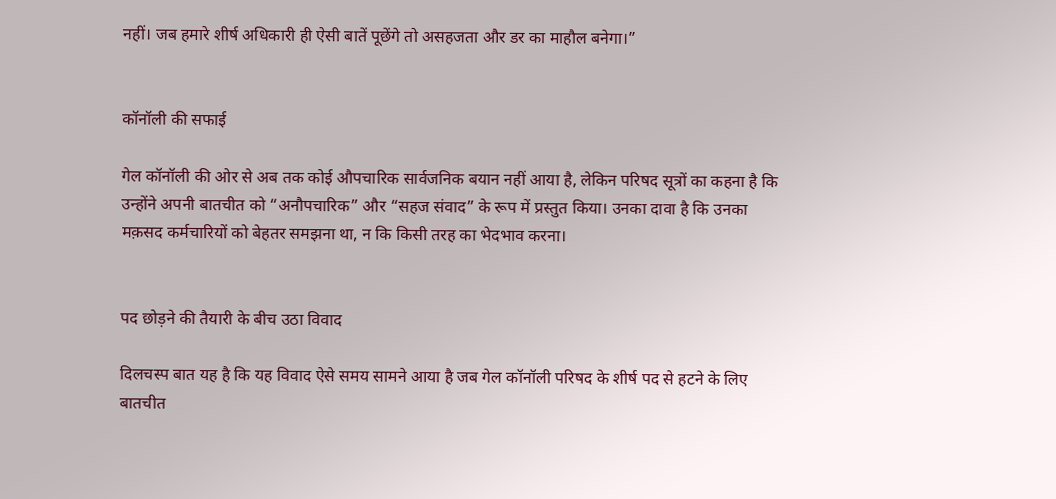नहीं। जब हमारे शीर्ष अधिकारी ही ऐसी बातें पूछेंगे तो असहजता और डर का माहौल बनेगा।”


कॉनॉली की सफाई

गेल कॉनॉली की ओर से अब तक कोई औपचारिक सार्वजनिक बयान नहीं आया है, लेकिन परिषद सूत्रों का कहना है कि उन्होंने अपनी बातचीत को “अनौपचारिक” और “सहज संवाद” के रूप में प्रस्तुत किया। उनका दावा है कि उनका मक़सद कर्मचारियों को बेहतर समझना था, न कि किसी तरह का भेदभाव करना।


पद छोड़ने की तैयारी के बीच उठा विवाद

दिलचस्प बात यह है कि यह विवाद ऐसे समय सामने आया है जब गेल कॉनॉली परिषद के शीर्ष पद से हटने के लिए बातचीत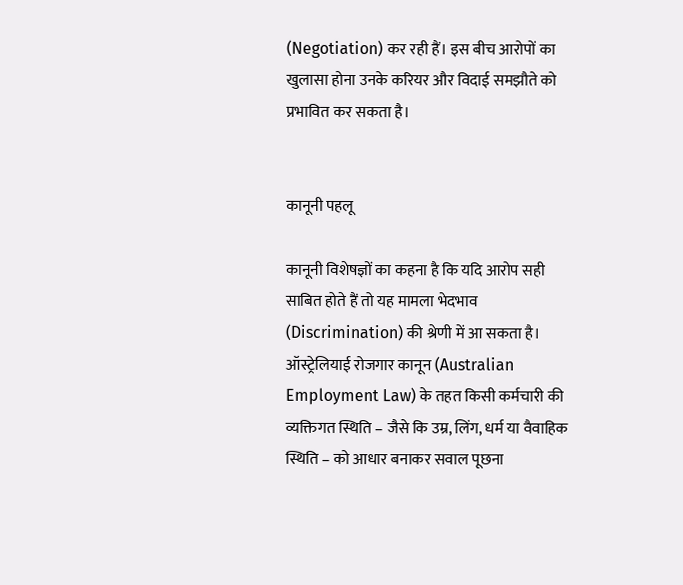(Negotiation) कर रही हैं। इस बीच आरोपों का खुलासा होना उनके करियर और विदाई समझौते को प्रभावित कर सकता है।


कानूनी पहलू

कानूनी विशेषज्ञों का कहना है कि यदि आरोप सही साबित होते हैं तो यह मामला भेदभाव (Discrimination) की श्रेणी में आ सकता है।
ऑस्ट्रेलियाई रोजगार कानून (Australian Employment Law) के तहत किसी कर्मचारी की व्यक्तिगत स्थिति – जैसे कि उम्र, लिंग, धर्म या वैवाहिक स्थिति – को आधार बनाकर सवाल पूछना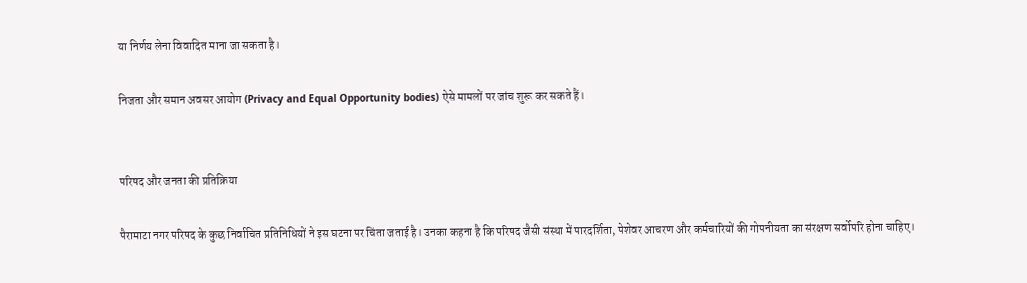या निर्णय लेना विवादित माना जा सकता है।

निजता और समान अवसर आयोग (Privacy and Equal Opportunity bodies) ऐसे मामलों पर जांच शुरू कर सकते हैं।


परिषद और जनता की प्रतिक्रिया

पैरामाटा नगर परिषद के कुछ निर्वाचित प्रतिनिधियों ने इस घटना पर चिंता जताई है। उनका कहना है कि परिषद जैसी संस्था में पारदर्शिता, पेशेवर आचरण और कर्मचारियों की गोपनीयता का संरक्षण सर्वोपरि होना चाहिए।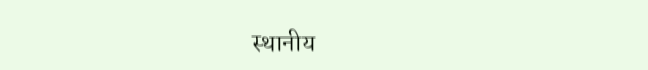स्थानीय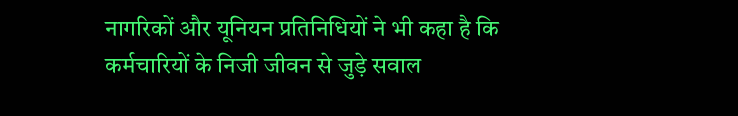नागरिकों और यूनियन प्रतिनिधियों ने भी कहा है कि कर्मचारियों के निजी जीवन से जुड़े सवाल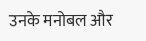उनके मनोबल और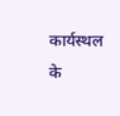कार्यस्थल के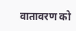वातावरण को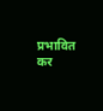प्रभावित कर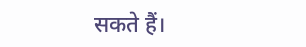सकते हैं।